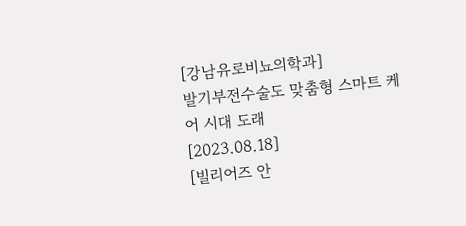[강남유로비뇨의학과]
발기부전수술도 맞춤형 스마트 케어 시대 도래
[2023.08.18]
[빌리어즈 안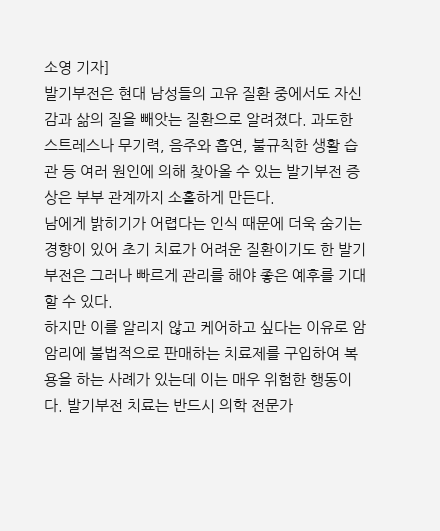소영 기자]
발기부전은 현대 남성들의 고유 질환 중에서도 자신감과 삶의 질을 빼앗는 질환으로 알려졌다. 과도한 스트레스나 무기력, 음주와 흡연, 불규칙한 생활 습관 등 여러 원인에 의해 찾아올 수 있는 발기부전 증상은 부부 관계까지 소홀하게 만든다.
남에게 밝히기가 어렵다는 인식 때문에 더욱 숨기는 경향이 있어 초기 치료가 어려운 질환이기도 한 발기부전은 그러나 빠르게 관리를 해야 좋은 예후를 기대할 수 있다.
하지만 이를 알리지 않고 케어하고 싶다는 이유로 암암리에 불법적으로 판매하는 치료제를 구입하여 복용을 하는 사례가 있는데 이는 매우 위험한 행동이다. 발기부전 치료는 반드시 의학 전문가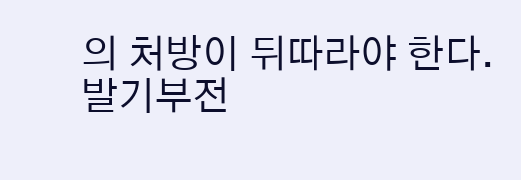의 처방이 뒤따라야 한다.
발기부전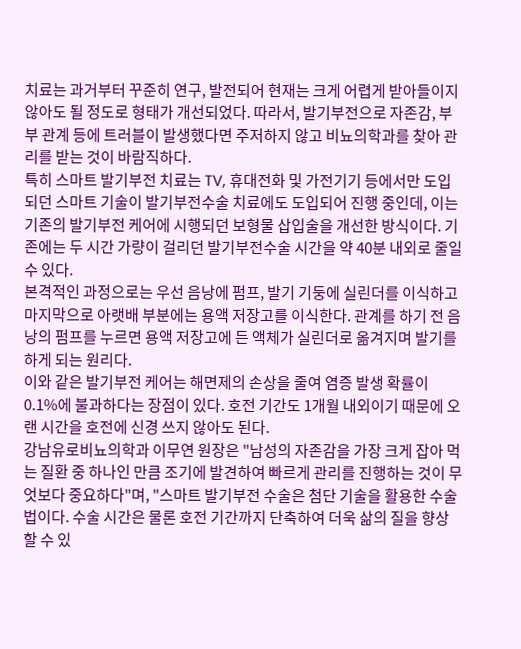치료는 과거부터 꾸준히 연구, 발전되어 현재는 크게 어렵게 받아들이지 않아도 될 정도로 형태가 개선되었다. 따라서, 발기부전으로 자존감, 부부 관계 등에 트러블이 발생했다면 주저하지 않고 비뇨의학과를 찾아 관리를 받는 것이 바람직하다.
특히 스마트 발기부전 치료는 TV, 휴대전화 및 가전기기 등에서만 도입되던 스마트 기술이 발기부전수술 치료에도 도입되어 진행 중인데, 이는 기존의 발기부전 케어에 시행되던 보형물 삽입술을 개선한 방식이다. 기존에는 두 시간 가량이 걸리던 발기부전수술 시간을 약 40분 내외로 줄일 수 있다.
본격적인 과정으로는 우선 음낭에 펌프, 발기 기둥에 실린더를 이식하고 마지막으로 아랫배 부분에는 용액 저장고를 이식한다. 관계를 하기 전 음낭의 펌프를 누르면 용액 저장고에 든 액체가 실린더로 옮겨지며 발기를 하게 되는 원리다.
이와 같은 발기부전 케어는 해면제의 손상을 줄여 염증 발생 확률이 0.1%에 불과하다는 장점이 있다. 호전 기간도 1개월 내외이기 때문에 오랜 시간을 호전에 신경 쓰지 않아도 된다.
강남유로비뇨의학과 이무연 원장은 "남성의 자존감을 가장 크게 잡아 먹는 질환 중 하나인 만큼 조기에 발견하여 빠르게 관리를 진행하는 것이 무엇보다 중요하다"며, "스마트 발기부전 수술은 첨단 기술을 활용한 수술법이다. 수술 시간은 물론 호전 기간까지 단축하여 더욱 삶의 질을 향상할 수 있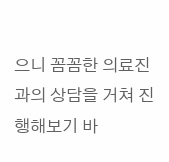으니 꼼꼼한 의료진과의 상담을 거쳐 진행해보기 바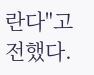란다"고 전했다.